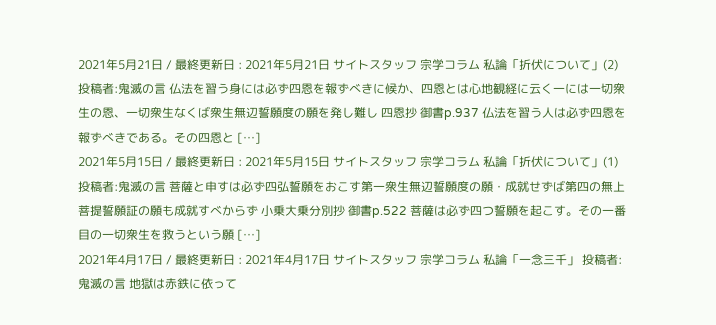2021年5月21日 / 最終更新日 : 2021年5月21日 サイトスタッフ 宗学コラム 私論「折伏について」(2) 投稿者:鬼滅の言 仏法を習う身には必ず四恩を報ずべきに候か、四恩とは心地観経に云く一には一切衆生の恩、一切衆生なくば衆生無辺誓願度の願を発し難し 四恩抄 御書p.937 仏法を習う人は必ず四恩を報ずべきである。その四恩と […]
2021年5月15日 / 最終更新日 : 2021年5月15日 サイトスタッフ 宗学コラム 私論「折伏について」(1) 投稿者:鬼滅の言 菩薩と申すは必ず四弘誓願をおこす第一衆生無辺誓願度の願・成就せずば第四の無上菩提誓願証の願も成就すべからず 小乗大乗分別抄 御書p.522 菩薩は必ず四つ誓願を起こす。その一番目の一切衆生を救うという願 […]
2021年4月17日 / 最終更新日 : 2021年4月17日 サイトスタッフ 宗学コラム 私論「一念三千」 投稿者:鬼滅の言 地獄は赤鉄に依って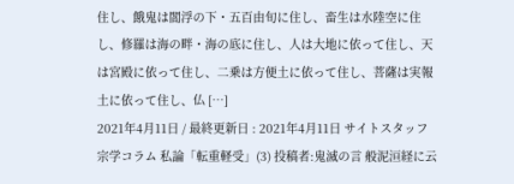住し、餓鬼は閻浮の下・五百由旬に住し、畜生は水陸空に住し、修羅は海の畔・海の底に住し、人は大地に依って住し、天は宮殿に依って住し、二乗は方便土に依って住し、菩薩は実報土に依って住し、仏 […]
2021年4月11日 / 最終更新日 : 2021年4月11日 サイトスタッフ 宗学コラム 私論「転重軽受」(3) 投稿者:鬼滅の言 般泥洹経に云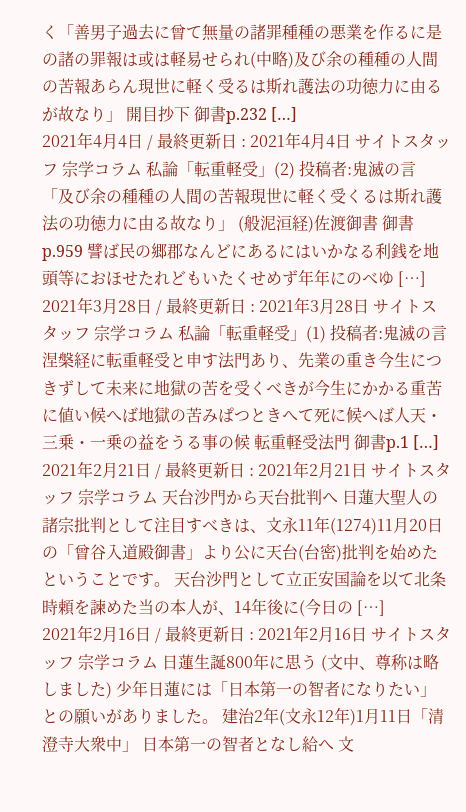く「善男子過去に曾て無量の諸罪種種の悪業を作るに是の諸の罪報は或は軽易せられ(中略)及び余の種種の人間の苦報あらん現世に軽く受るは斯れ護法の功徳力に由るが故なり」 開目抄下 御書p.232 […]
2021年4月4日 / 最終更新日 : 2021年4月4日 サイトスタッフ 宗学コラム 私論「転重軽受」(2) 投稿者:鬼滅の言 「及び余の種種の人間の苦報現世に軽く受くるは斯れ護法の功徳力に由る故なり」 (般泥洹経)佐渡御書 御書p.959 譬ば民の郷郡なんどにあるにはいかなる利銭を地頭等におほせたれどもいたくせめず年年にのべゆ […]
2021年3月28日 / 最終更新日 : 2021年3月28日 サイトスタッフ 宗学コラム 私論「転重軽受」(1) 投稿者:鬼滅の言 涅槃経に転重軽受と申す法門あり、先業の重き今生につきずして未来に地獄の苦を受くべきが今生にかかる重苦に値い候へば地獄の苦みぱつときへて死に候へば人天・三乗・一乗の益をうる事の候 転重軽受法門 御書p.1 […]
2021年2月21日 / 最終更新日 : 2021年2月21日 サイトスタッフ 宗学コラム 天台沙門から天台批判へ 日蓮大聖人の諸宗批判として注目すべきは、文永11年(1274)11月20日の「曾谷入道殿御書」より公に天台(台密)批判を始めたということです。 天台沙門として立正安国論を以て北条時頼を諫めた当の本人が、14年後に(今日の […]
2021年2月16日 / 最終更新日 : 2021年2月16日 サイトスタッフ 宗学コラム 日蓮生誕800年に思う (文中、尊称は略しました) 少年日蓮には「日本第一の智者になりたい」との願いがありました。 建治2年(文永12年)1月11日「清澄寺大衆中」 日本第一の智者となし給へ 文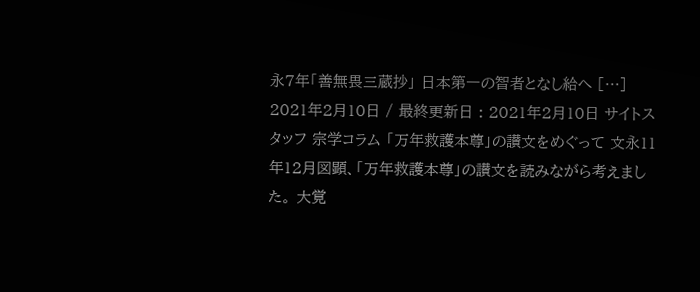永7年「善無畏三蔵抄」 日本第一の智者となし給へ […]
2021年2月10日 / 最終更新日 : 2021年2月10日 サイトスタッフ 宗学コラム 「万年救護本尊」の讃文をめぐって 文永11年12月図顕、「万年救護本尊」の讃文を読みながら考えました。 大覚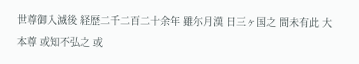世尊御入滅後 経歴二千二百二十余年 雖尓月漢 日三ヶ国之 間未有此 大本尊 或知不弘之 或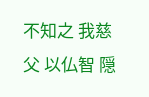不知之 我慈父 以仏智 隠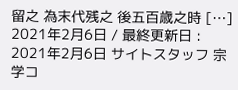留之 為末代残之 後五百歳之時 […]
2021年2月6日 / 最終更新日 : 2021年2月6日 サイトスタッフ 宗学コ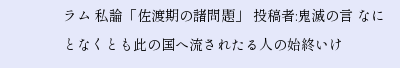ラム 私論「佐渡期の諸問題」 投稿者:鬼滅の言 なにとなくとも此の国へ流されたる人の始終いけ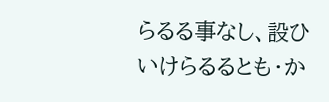らるる事なし、設ひいけらるるとも・か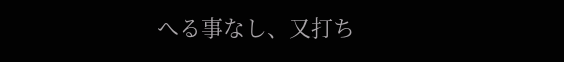へる事なし、又打ち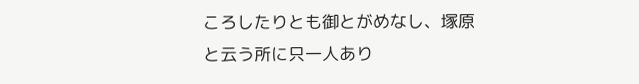ころしたりとも御とがめなし、塚原と云う所に只一人あり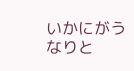いかにがうなりと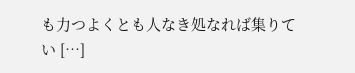も力つよくとも人なき処なれば集りてい […]